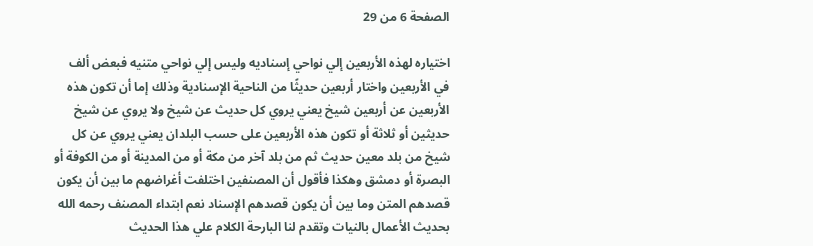الصفحة 6 من 29

اختياره لهذه الأربعين إلي نواحي إسناديه وليس إلي نواحي متنيه فبعض ألف في الأربعين واختار أربعين حديثًا من الناحية الإسنادية وذلك إما أن تكون هذه الأربعين عن أربعين شيخ يعني يروي كل حديث عن شيخ ولا يروي عن شيخ حديثين أو ثلاثة أو تكون هذه الأربعين على حسب البلدان يعني يروي عن كل شيخ من بلد معين حديث ثم من بلد آخر من مكة أو من المدينة أو من الكوفة أو البصرة أو دمشق وهكذا فأقول أن المصنفين اختلفت أغراضهم ما بين أن يكون قصدهم المتن وما بين أن يكون قصدهم الإسناد نعم ابتداء المصنف رحمه الله بحديث الأعمال بالنيات وتقدم لنا البارحة الكلام علي هذا الحديث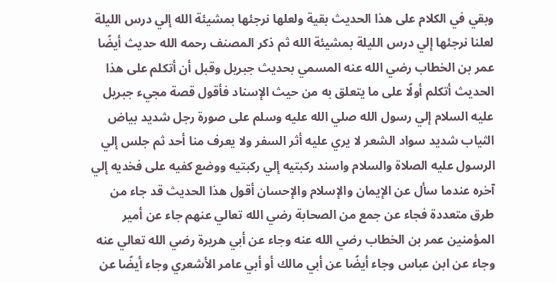وبقي في الكلام على هذا الحديث بقية ولعلها نرجئها بمشيئة الله إلي درس الليلة لعلنا نرجئها إلي درس الليلة بمشيئة الله ثم ذكر المصنف رحمه الله حديث أيضًا عمر بن الخطاب رضي الله عنه المسمي بحديث جبريل وقبل أن أتكلم على هذا الحديث أتكلم أولًا على ما يتعلق به من حيث الإسناد فأقول قصة مجيء جبريل عليه السلام إلي رسول الله صلي الله عليه وسلم على صورة رجل شديد بياض الثياب شديد سواد الشعر لا يري عليه أثر السفر ولا يعرف منا أحد ثم جلس إلي الرسول عليه الصلاة والسلام واسند ركبتيه إلي ركبتيه ووضع كفيه على فخديه إلي آخره عندما سأل عن الإيمان والإسلام والإحسان أقول هذا الحديث قد جاء من طرق متعددة فجاء عن جمع من الصحابة رضي الله تعالي عنهم جاء عن أمير المؤمنين عمر بن الخطاب رضي الله عنه وجاء عن أبي هريرة رضي الله تعالي عنه وجاء عن ابن عباس وجاء أيضًا عن أبي مالك أو أبي عامر الأشعري وجاء أيضًا عن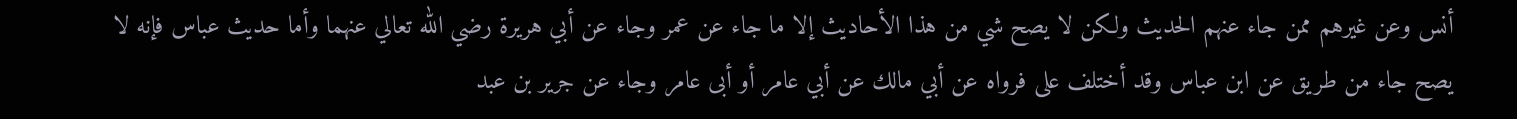أنس وعن غيرهم ممن جاء عنهم الحديث ولكن لا يصح شي من هذا الأحاديث إلا ما جاء عن عمر وجاء عن أبي هريرة رضي الله تعالي عنهما وأما حديث عباس فإنه لا يصح جاء من طريق عن ابن عباس وقد أختلف على فرواه عن أبي مالك عن أبي عامر أو أبى عامر وجاء عن جرير بن عبد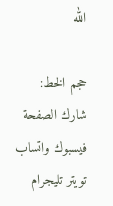الله

حجم الخط:
شارك الصفحة
فيسبوك واتساب تويتر تليجرام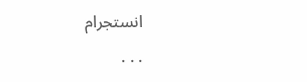انستجرام
. . .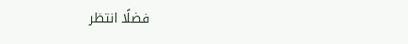فضلًا انتظر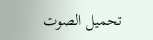تحميل الصوت